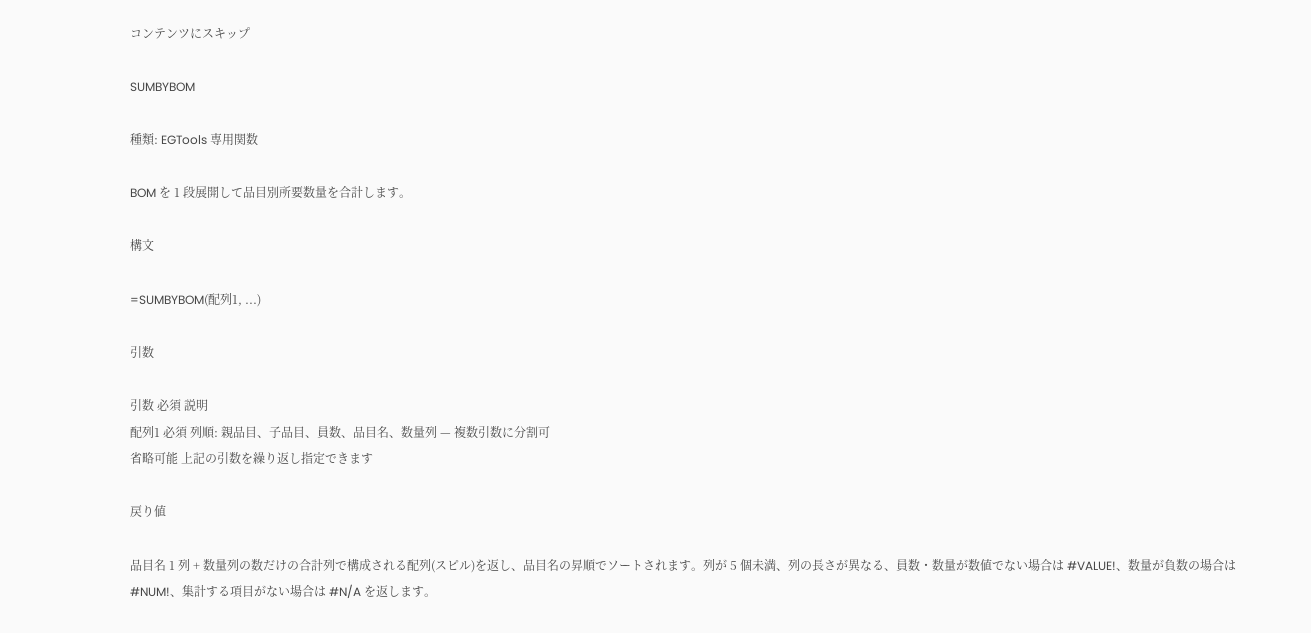コンテンツにスキップ

SUMBYBOM

種類: EGTools 専用関数

BOM を 1 段展開して品目別所要数量を合計します。

構文

=SUMBYBOM(配列1, ...)

引数

引数 必須 説明
配列1 必須 列順: 親品目、子品目、員数、品目名、数量列 — 複数引数に分割可
省略可能 上記の引数を繰り返し指定できます

戻り値

品目名 1 列 + 数量列の数だけの合計列で構成される配列(スピル)を返し、品目名の昇順でソートされます。列が 5 個未満、列の長さが異なる、員数・数量が数値でない場合は #VALUE!、数量が負数の場合は #NUM!、集計する項目がない場合は #N/A を返します。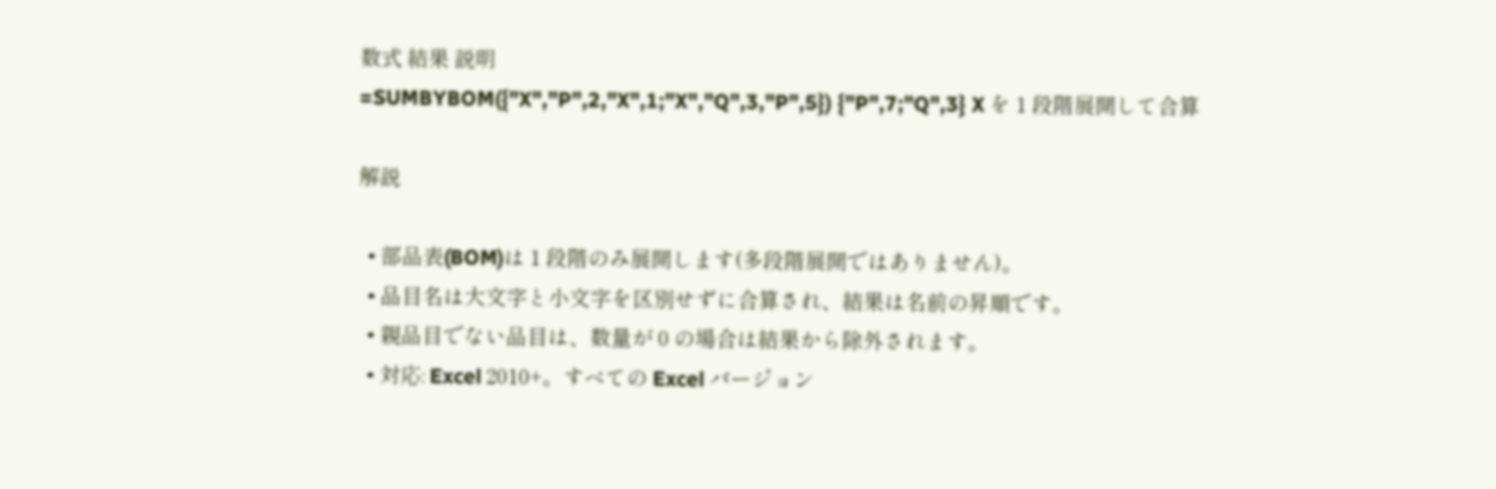数式 結果 説明
=SUMBYBOM({"X","P",2,"X",1;"X","Q",3,"P",5}) {"P",7;"Q",3} X を 1 段階展開して合算

解説

  • 部品表(BOM)は 1 段階のみ展開します(多段階展開ではありません)。
  • 品目名は大文字と小文字を区別せずに合算され、結果は名前の昇順です。
  • 親品目でない品目は、数量が 0 の場合は結果から除外されます。
  • 対応: Excel 2010+。すべての Excel バージョン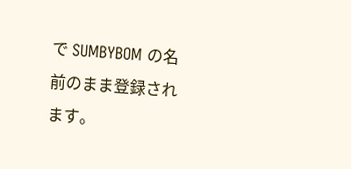で SUMBYBOM の名前のまま登録されます。